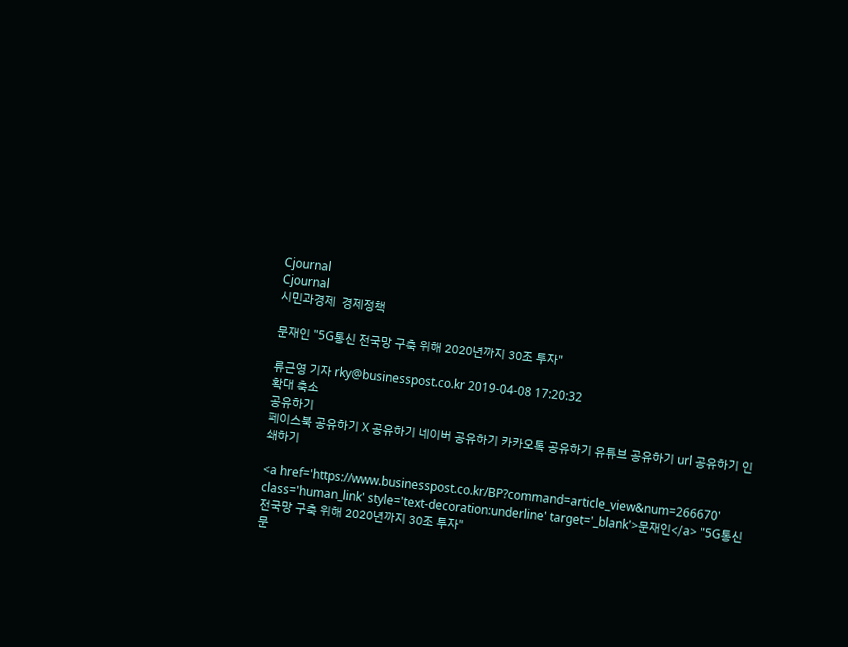Cjournal
Cjournal
시민과경제  경제정책

문재인 "5G통신 전국망 구축 위해 2020년까지 30조 투자"

류근영 기자 rky@businesspost.co.kr 2019-04-08 17:20:32
확대 축소
공유하기
페이스북 공유하기 X 공유하기 네이버 공유하기 카카오톡 공유하기 유튜브 공유하기 url 공유하기 인쇄하기

<a href='https://www.businesspost.co.kr/BP?command=article_view&num=266670' class='human_link' style='text-decoration:underline' target='_blank'>문재인</a> "5G통신 전국망 구축 위해 2020년까지 30조 투자"
문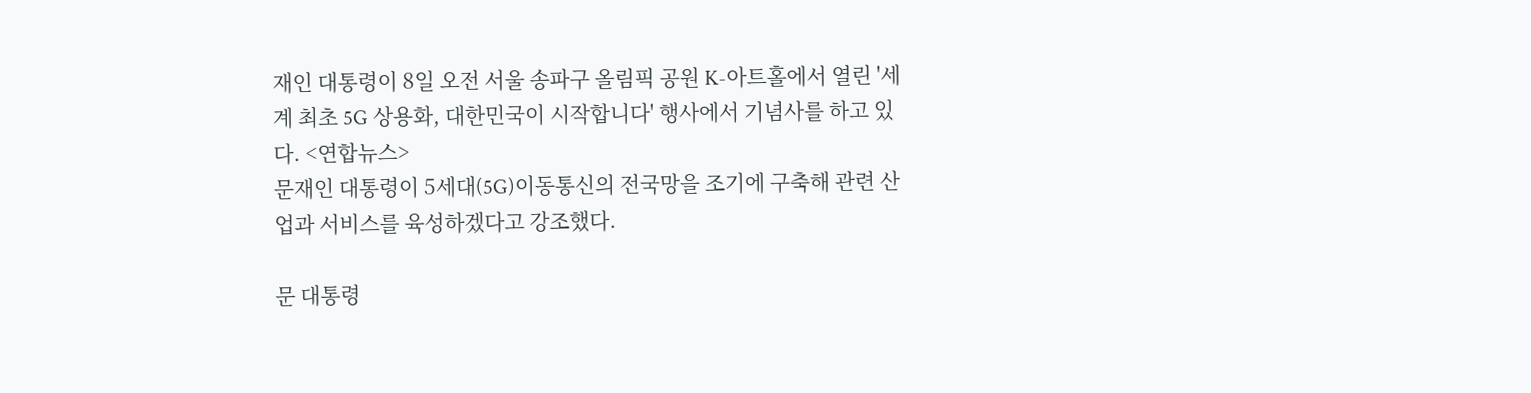재인 대통령이 8일 오전 서울 송파구 올림픽 공원 K-아트홀에서 열린 '세계 최초 5G 상용화, 대한민국이 시작합니다' 행사에서 기념사를 하고 있다. <연합뉴스>
문재인 대통령이 5세대(5G)이동통신의 전국망을 조기에 구축해 관련 산업과 서비스를 육성하겠다고 강조했다.

문 대통령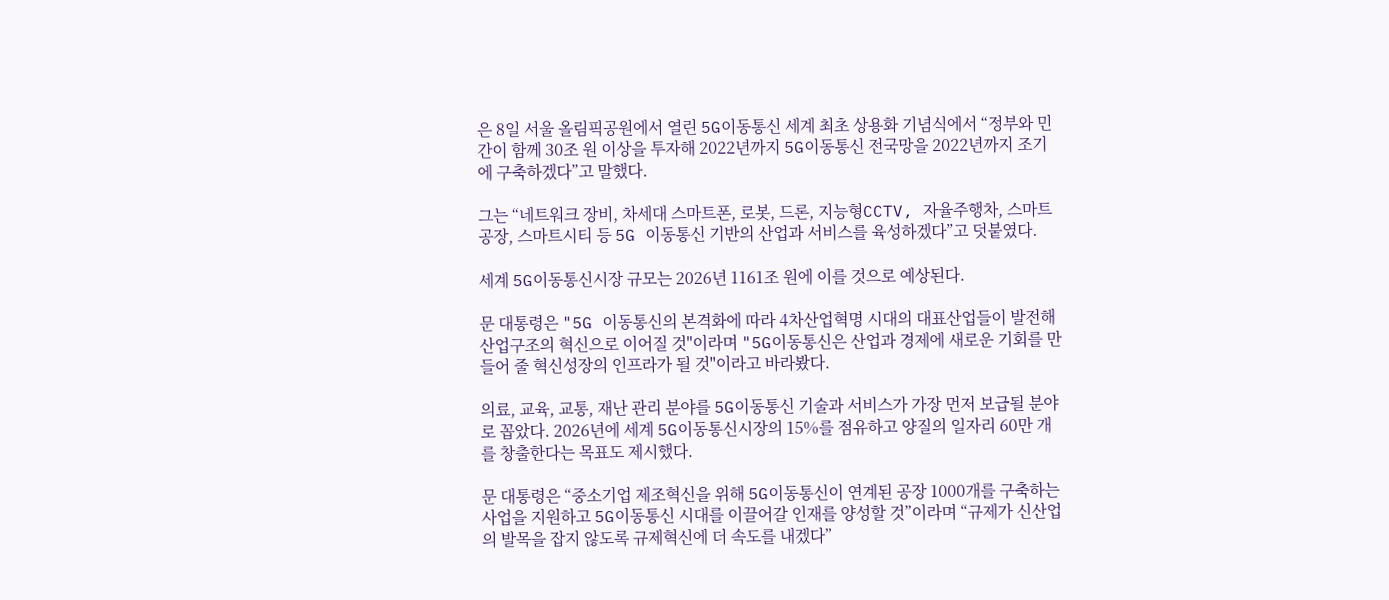은 8일 서울 올림픽공원에서 열린 5G이동통신 세계 최초 상용화 기념식에서 “정부와 민간이 함께 30조 원 이상을 투자해 2022년까지 5G이동통신 전국망을 2022년까지 조기에 구축하겠다”고 말했다.

그는 “네트워크 장비, 차세대 스마트폰, 로봇, 드론, 지능형CCTV, 자율주행차, 스마트공장, 스마트시티 등 5G 이동통신 기반의 산업과 서비스를 육성하겠다”고 덧붙였다.

세계 5G이동통신시장 규모는 2026년 1161조 원에 이를 것으로 예상된다.

문 대통령은 "5G 이동통신의 본격화에 따라 4차산업혁명 시대의 대표산업들이 발전해 산업구조의 혁신으로 이어질 것"이라며 "5G이동통신은 산업과 경제에 새로운 기회를 만들어 줄 혁신성장의 인프라가 될 것"이라고 바라봤다.

의료, 교육, 교통, 재난 관리 분야를 5G이동통신 기술과 서비스가 가장 먼저 보급될 분야로 꼽았다. 2026년에 세계 5G이동통신시장의 15%를 점유하고 양질의 일자리 60만 개를 창출한다는 목표도 제시했다.

문 대통령은 “중소기업 제조혁신을 위해 5G이동통신이 연계된 공장 1000개를 구축하는 사업을 지원하고 5G이동통신 시대를 이끌어갈 인재를 양성할 것”이라며 “규제가 신산업의 발목을 잡지 않도록 규제혁신에 더 속도를 내겠다”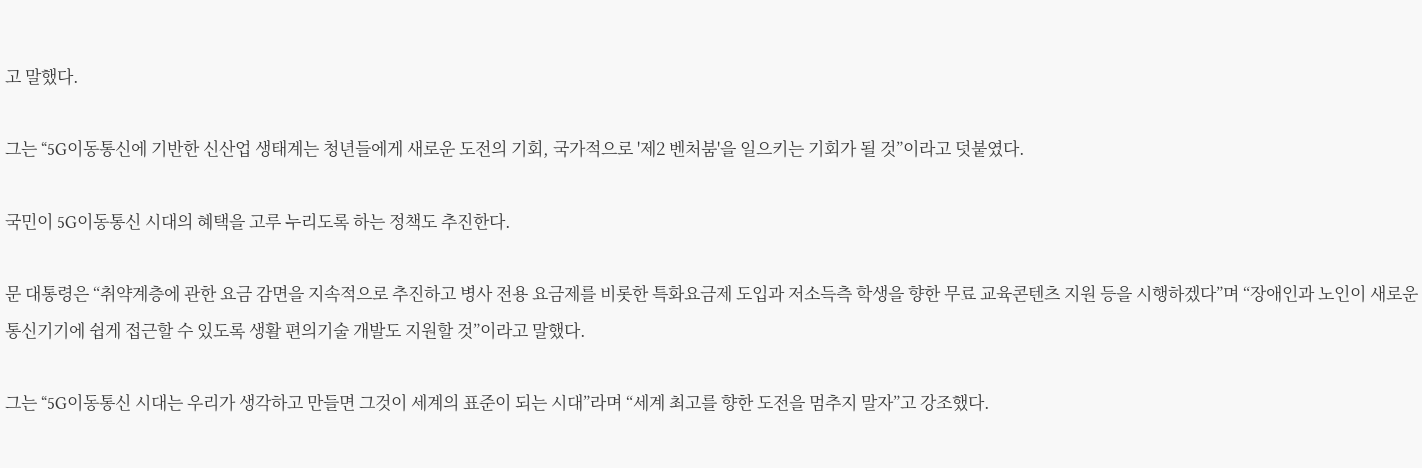고 말했다.

그는 “5G이동통신에 기반한 신산업 생태계는 청년들에게 새로운 도전의 기회, 국가적으로 '제2 벤처붐'을 일으키는 기회가 될 것”이라고 덧붙였다.

국민이 5G이동통신 시대의 혜택을 고루 누리도록 하는 정책도 추진한다.

문 대통령은 “취약계층에 관한 요금 감면을 지속적으로 추진하고 병사 전용 요금제를 비롯한 특화요금제 도입과 저소득측 학생을 향한 무료 교육콘텐츠 지원 등을 시행하겠다”며 “장애인과 노인이 새로운 통신기기에 쉽게 접근할 수 있도록 생활 편의기술 개발도 지원할 것”이라고 말했다.

그는 “5G이동통신 시대는 우리가 생각하고 만들면 그것이 세계의 표준이 되는 시대”라며 “세계 최고를 향한 도전을 멈추지 말자”고 강조했다.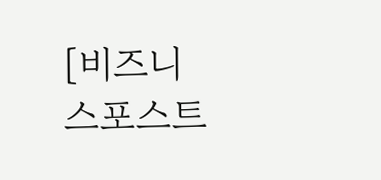[비즈니스포스트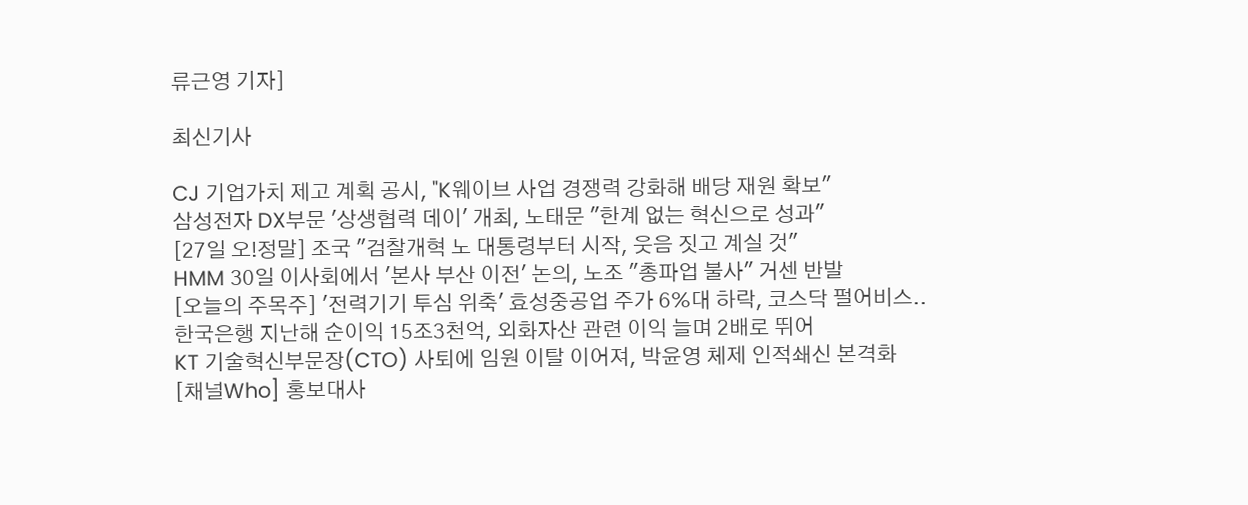류근영 기자]

최신기사

CJ 기업가치 제고 계획 공시, "K웨이브 사업 경쟁력 강화해 배당 재원 확보"
삼성전자 DX부문 '상생협력 데이' 개최, 노태문 "한계 없는 혁신으로 성과"
[27일 오!정말] 조국 "검찰개혁 노 대통령부터 시작, 웃음 짓고 계실 것"
HMM 30일 이사회에서 '본사 부산 이전' 논의, 노조 "총파업 불사" 거센 반발
[오늘의 주목주] '전력기기 투심 위축' 효성중공업 주가 6%대 하락, 코스닥 펄어비스..
한국은행 지난해 순이익 15조3천억, 외화자산 관련 이익 늘며 2배로 뛰어
KT 기술혁신부문장(CTO) 사퇴에 임원 이탈 이어져, 박윤영 체제 인적쇄신 본격화
[채널Who] 홍보대사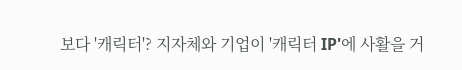보다 '캐릭터'? 지자체와 기업이 '캐릭터 IP'에 사활을 거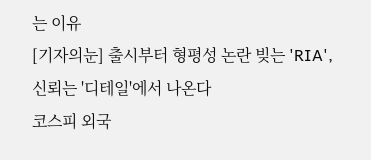는 이유
[기자의눈] 출시부터 형평성 논란 빚는 'RIA', 신뢰는 '디테일'에서 나온다
코스피 외국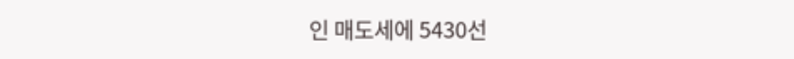인 매도세에 5430선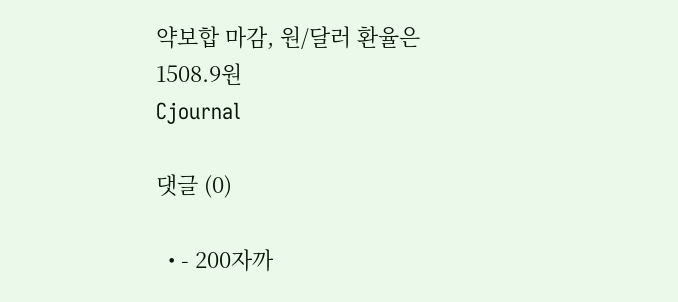약보합 마감, 원/달러 환율은 1508.9원
Cjournal

댓글 (0)

  • - 200자까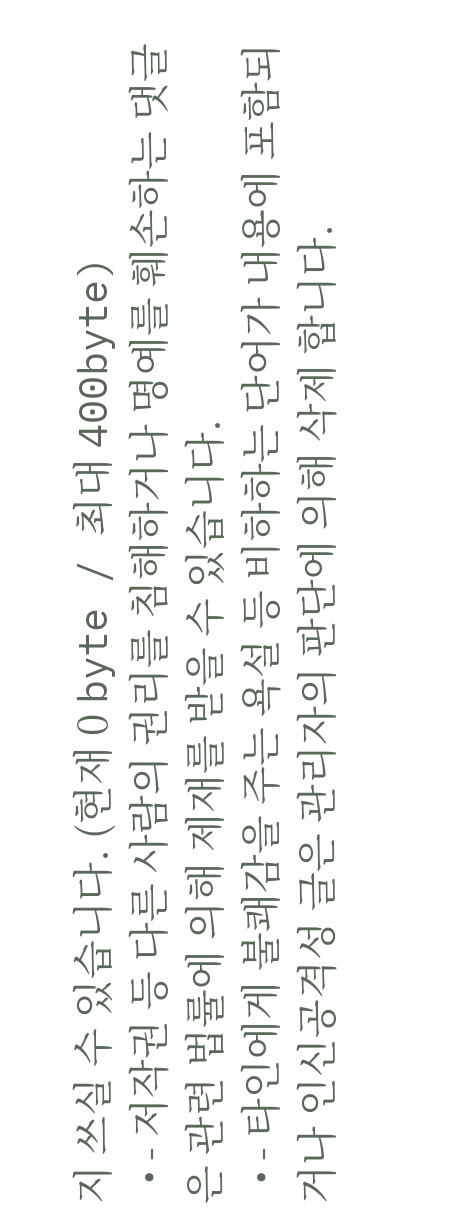지 쓰실 수 있습니다. (현재 0 byte / 최대 400byte)
  • - 저작권 등 다른 사람의 권리를 침해하거나 명예를 훼손하는 댓글은 관련 법률에 의해 제재를 받을 수 있습니다.
  • - 타인에게 불쾌감을 주는 욕설 등 비하하는 단어가 내용에 포함되거나 인신공격성 글은 관리자의 판단에 의해 삭제 합니다.